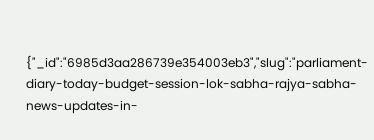{"_id":"6985d3aa286739e354003eb3","slug":"parliament-diary-today-budget-session-lok-sabha-rajya-sabha-news-updates-in-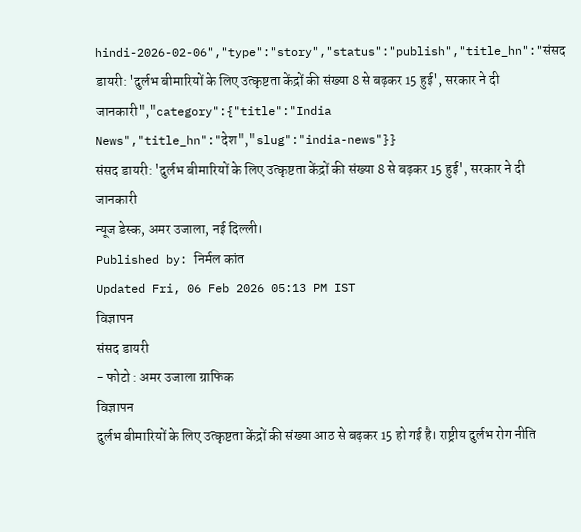hindi-2026-02-06","type":"story","status":"publish","title_hn":"संसद डायरी: 'दुर्लभ बीमारियों के लिए उत्कृष्टता केंद्रों की संख्या 8 से बढ़कर 15 हुई', सरकार ने दी जानकारी","category":{"title":"India News","title_hn":"देश","slug":"india-news"}}
संसद डायरी: 'दुर्लभ बीमारियों के लिए उत्कृष्टता केंद्रों की संख्या 8 से बढ़कर 15 हुई', सरकार ने दी जानकारी
न्यूज डेस्क, अमर उजाला, नई दिल्ली।
Published by: निर्मल कांत
Updated Fri, 06 Feb 2026 05:13 PM IST
विज्ञापन
संसद डायरी
- फोटो : अमर उजाला ग्राफिक
विज्ञापन
दुर्लभ बीमारियों के लिए उत्कृष्टता केंद्रों की संख्या आठ से बढ़कर 15 हो गई है। राष्ट्रीय दुर्लभ रोग नीति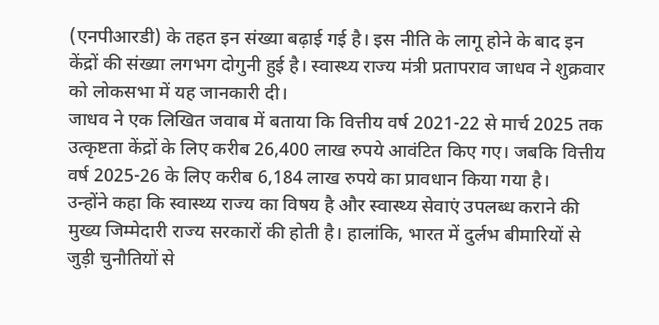(एनपीआरडी) के तहत इन संख्या बढ़ाई गई है। इस नीति के लागू होने के बाद इन केंद्रों की संख्या लगभग दोगुनी हुई है। स्वास्थ्य राज्य मंत्री प्रतापराव जाधव ने शुक्रवार को लोकसभा में यह जानकारी दी।
जाधव ने एक लिखित जवाब में बताया कि वित्तीय वर्ष 2021-22 से मार्च 2025 तक उत्कृष्टता केंद्रों के लिए करीब 26,400 लाख रुपये आवंटित किए गए। जबकि वित्तीय वर्ष 2025-26 के लिए करीब 6,184 लाख रुपये का प्रावधान किया गया है।
उन्होंने कहा कि स्वास्थ्य राज्य का विषय है और स्वास्थ्य सेवाएं उपलब्ध कराने की मुख्य जिम्मेदारी राज्य सरकारों की होती है। हालांकि, भारत में दुर्लभ बीमारियों से जुड़ी चुनौतियों से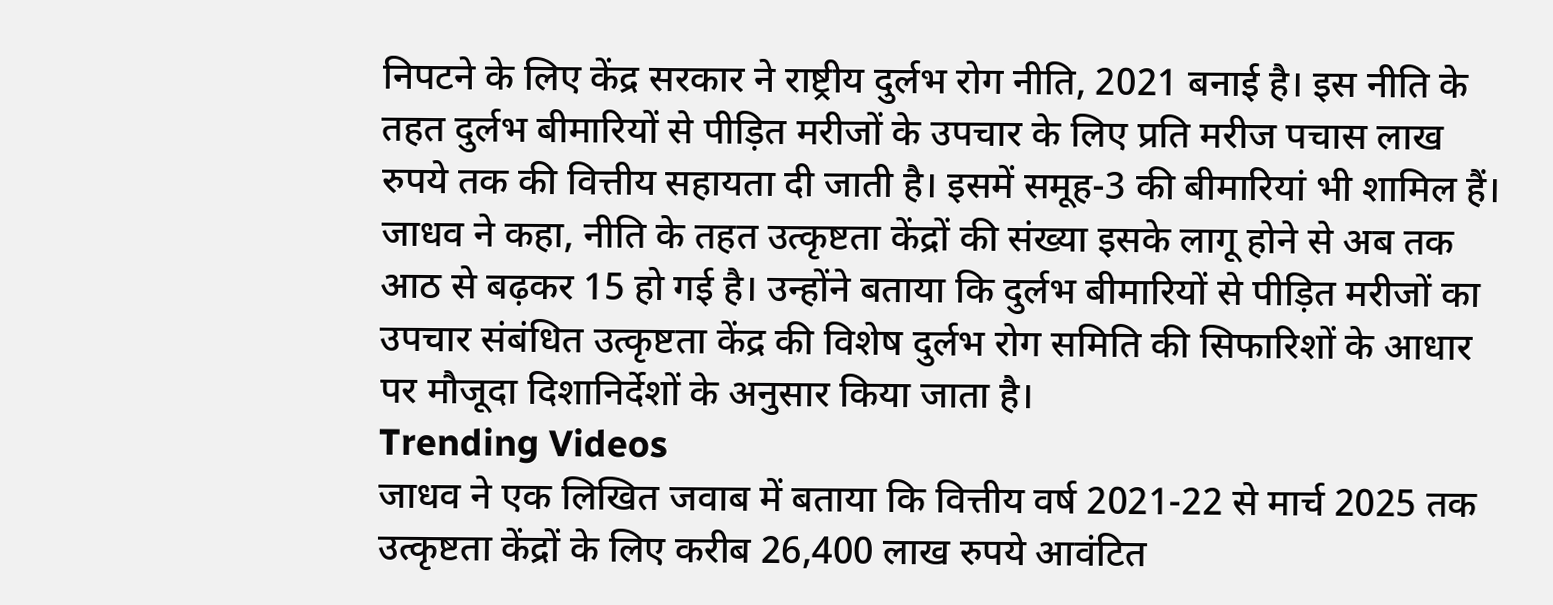निपटने के लिए केंद्र सरकार ने राष्ट्रीय दुर्लभ रोग नीति, 2021 बनाई है। इस नीति के तहत दुर्लभ बीमारियों से पीड़ित मरीजों के उपचार के लिए प्रति मरीज पचास लाख रुपये तक की वित्तीय सहायता दी जाती है। इसमें समूह-3 की बीमारियां भी शामिल हैं।
जाधव ने कहा, नीति के तहत उत्कृष्टता केंद्रों की संख्या इसके लागू होने से अब तक आठ से बढ़कर 15 हो गई है। उन्होंने बताया कि दुर्लभ बीमारियों से पीड़ित मरीजों का उपचार संबंधित उत्कृष्टता केंद्र की विशेष दुर्लभ रोग समिति की सिफारिशों के आधार पर मौजूदा दिशानिर्देशों के अनुसार किया जाता है।
Trending Videos
जाधव ने एक लिखित जवाब में बताया कि वित्तीय वर्ष 2021-22 से मार्च 2025 तक उत्कृष्टता केंद्रों के लिए करीब 26,400 लाख रुपये आवंटित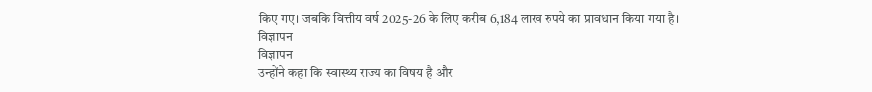किए गए। जबकि वित्तीय वर्ष 2025-26 के लिए करीब 6,184 लाख रुपये का प्रावधान किया गया है।
विज्ञापन
विज्ञापन
उन्होंने कहा कि स्वास्थ्य राज्य का विषय है और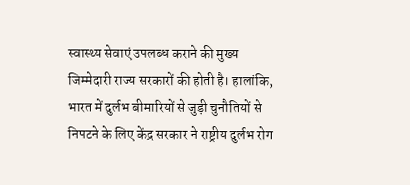स्वास्थ्य सेवाएं उपलब्ध कराने की मुख्य जिम्मेदारी राज्य सरकारों की होती है। हालांकि, भारत में दुर्लभ बीमारियों से जुड़ी चुनौतियों से निपटने के लिए केंद्र सरकार ने राष्ट्रीय दुर्लभ रोग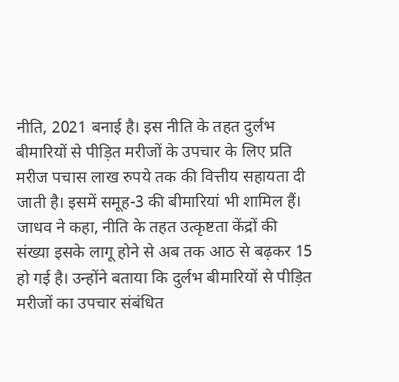नीति, 2021 बनाई है। इस नीति के तहत दुर्लभ बीमारियों से पीड़ित मरीजों के उपचार के लिए प्रति मरीज पचास लाख रुपये तक की वित्तीय सहायता दी जाती है। इसमें समूह-3 की बीमारियां भी शामिल हैं।
जाधव ने कहा, नीति के तहत उत्कृष्टता केंद्रों की संख्या इसके लागू होने से अब तक आठ से बढ़कर 15 हो गई है। उन्होंने बताया कि दुर्लभ बीमारियों से पीड़ित मरीजों का उपचार संबंधित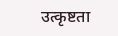उत्कृष्टता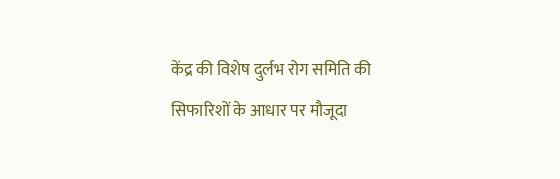केंद्र की विशेष दुर्लभ रोग समिति की सिफारिशों के आधार पर मौजूदा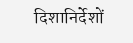दिशानिर्देशों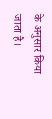के अनुसार किया जाता है।